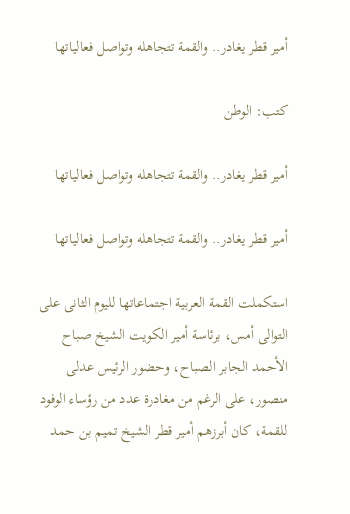أمير قطر يغادر.. والقمة تتجاهله وتواصل فعالياتها

كتب: الوطن

أمير قطر يغادر.. والقمة تتجاهله وتواصل فعالياتها

أمير قطر يغادر.. والقمة تتجاهله وتواصل فعالياتها

استكملت القمة العربية اجتماعاتها لليوم الثانى على التوالى أمس، برئاسة أمير الكويت الشيخ صباح الأحمد الجابر الصباح، وحضور الرئيس عدلى منصور، على الرغم من مغادرة عدد من رؤساء الوفود للقمة، كان أبرزهم أمير قطر الشيخ تميم بن حمد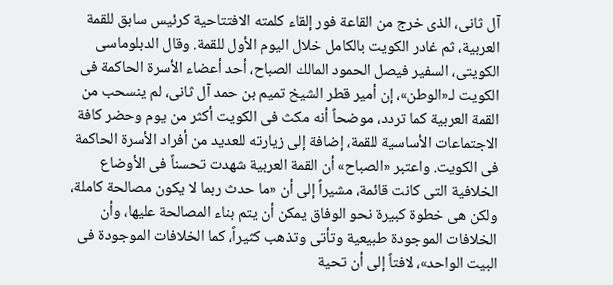آل ثانى، الذى خرج من القاعة فور إلقاء كلمته الافتتاحية كرئيس سابق للقمة العربية، ثم غادر الكويت بالكامل خلال اليوم الأول للقمة. وقال الدبلوماسى الكويتى، السفير فيصل الحمود المالك الصباح، أحد أعضاء الأسرة الحاكمة فى الكويت لـ«الوطن»، إن أمير قطر الشيخ تميم بن حمد آل ثانى، لم ينسحب من القمة العربية كما تردد، موضحاً أنه مكث فى الكويت أكثر من يوم وحضر كافة الاجتماعات الأساسية للقمة، إضافة إلى زيارته للعديد من أفراد الأسرة الحاكمة فى الكويت. واعتبر «الصباح» أن القمة العربية شهدت تحسناً فى الأوضاع الخلافية التى كانت قائمة، مشيراً إلى أن «ما حدث ربما لا يكون مصالحة كاملة، ولكن هى خطوة كبيرة نحو الوفاق يمكن أن يتم بناء المصالحة عليها، وأن الخلافات الموجودة طبيعية وتأتى وتذهب كثيراً، كما الخلافات الموجودة فى البيت الواحد»، لافتاً إلى أن تحية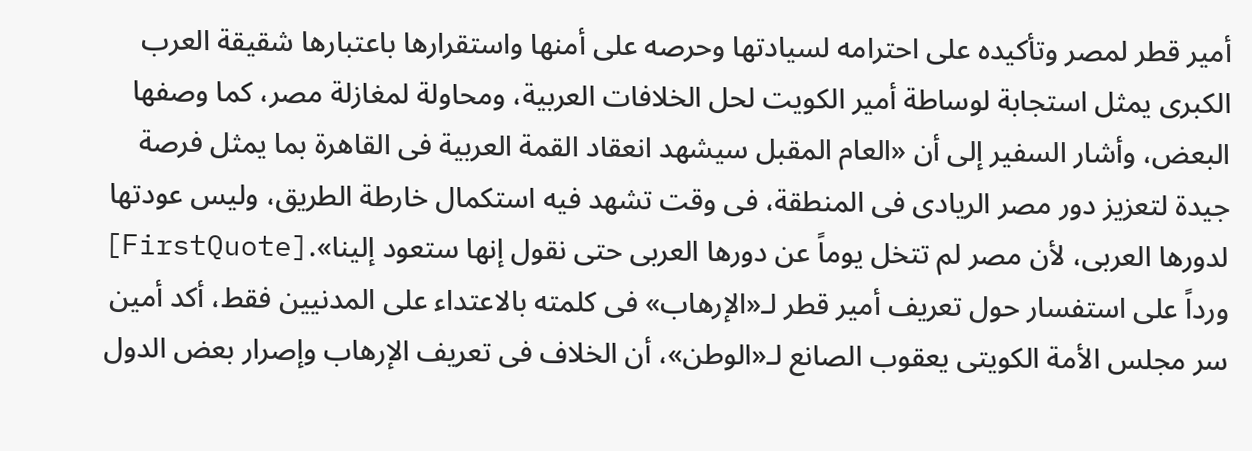أمير قطر لمصر وتأكيده على احترامه لسيادتها وحرصه على أمنها واستقرارها باعتبارها شقيقة العرب الكبرى يمثل استجابة لوساطة أمير الكويت لحل الخلافات العربية، ومحاولة لمغازلة مصر، كما وصفها البعض، وأشار السفير إلى أن «العام المقبل سيشهد انعقاد القمة العربية فى القاهرة بما يمثل فرصة جيدة لتعزيز دور مصر الريادى فى المنطقة، فى وقت تشهد فيه استكمال خارطة الطريق، وليس عودتها لدورها العربى، لأن مصر لم تتخل يوماً عن دورها العربى حتى نقول إنها ستعود إلينا».[FirstQuote] ورداً على استفسار حول تعريف أمير قطر لـ«الإرهاب» فى كلمته بالاعتداء على المدنيين فقط، أكد أمين سر مجلس الأمة الكويتى يعقوب الصانع لـ«الوطن»، أن الخلاف فى تعريف الإرهاب وإصرار بعض الدول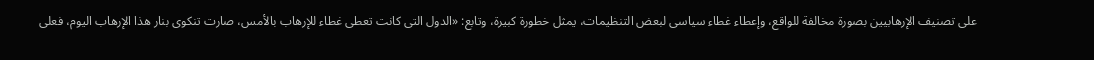على تصنيف الإرهابيين بصورة مخالفة للواقع، وإعطاء غطاء سياسى لبعض التنظيمات، يمثل خطورة كبيرة، وتابع: «الدول التى كانت تعطى غطاء للإرهاب بالأمس، صارت تنكوى بنار هذا الإرهاب اليوم، فعلى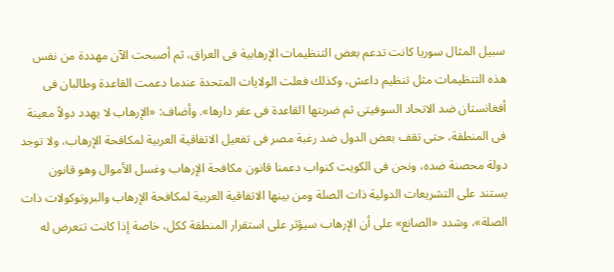سبيل المثال سوريا كانت تدعم بعض التنظيمات الإرهابية فى العراق، ثم أصبحت الآن مهددة من نفس هذه التنظيمات مثل تنظيم داعش، وكذلك فعلت الولايات المتحدة عندما دعمت القاعدة وطالبان فى أفغانستان ضد الاتحاد السوفيتى ثم ضربتها القاعدة فى عقر دارها». وأضاف: «الإرهاب لا يهدد دولاً معينة فى المنطقة، حتى تقف بعض الدول ضد رغبة مصر فى تفعيل الاتفاقية العربية لمكافحة الإرهاب، ولا توجد دولة محصنة ضده، ونحن فى الكويت كنواب دعمنا قانون مكافحة الإرهاب وغسل الأموال وهو قانون يستند على التشريعات الدولية ذات الصلة ومن بينها الاتفاقية العربية لمكافحة الإرهاب والبروتوكولات ذات الصلة»، وشدد «الصانع» على أن الإرهاب سيؤثر على استقرار المنطقة ككل، خاصة إذا كانت تتعرض له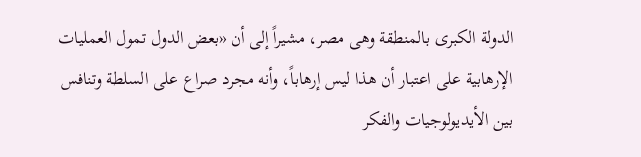الدولة الكبرى بالمنطقة وهى مصر، مشيراً إلى أن «بعض الدول تمول العمليات الإرهابية على اعتبار أن هذا ليس إرهاباً، وأنه مجرد صراع على السلطة وتنافس بين الأيديولوجيات والفكر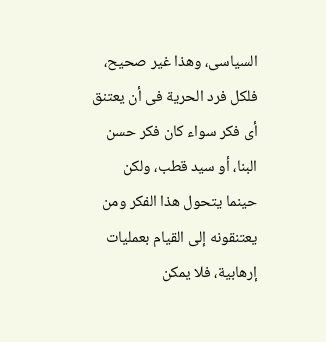السياسى، وهذا غير صحيح، فلكل فرد الحرية فى أن يعتنق أى فكر سواء كان فكر حسن البنا، أو سيد قطب، ولكن حينما يتحول هذا الفكر ومن يعتنقونه إلى القيام بعمليات إرهابية، فلا يمكن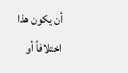أن يكون هذا اختلافاً أو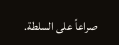صراعاً على السلطة.